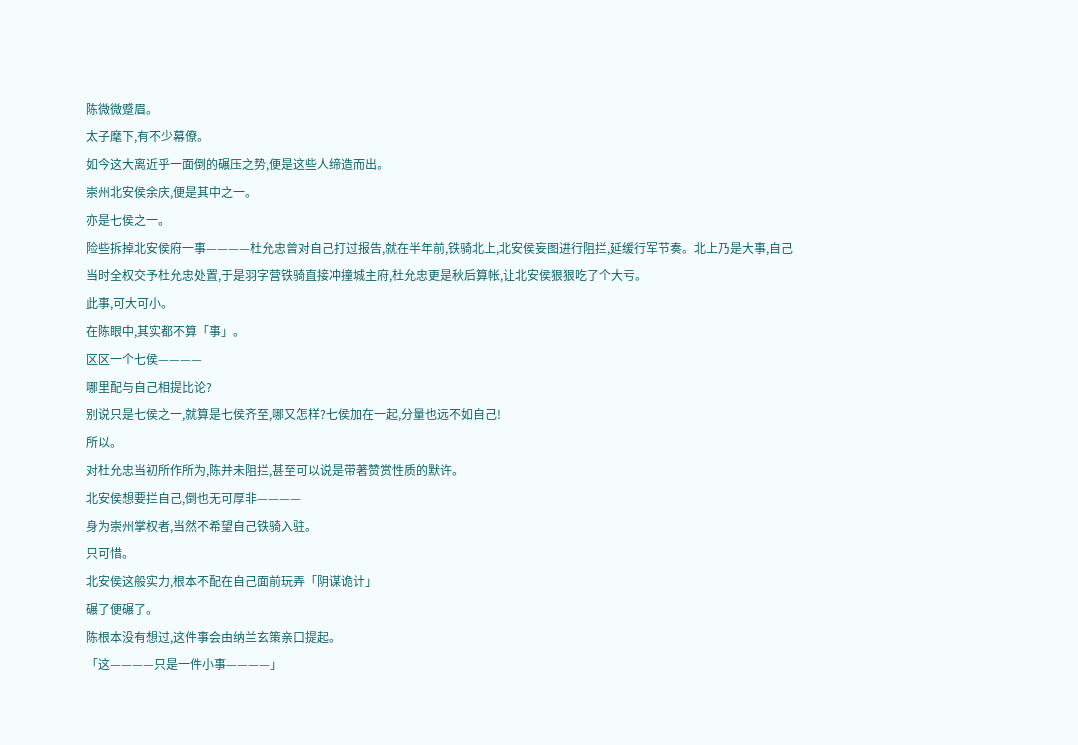陈微微蹙眉。
太子麾下,有不少幕僚。
如今这大离近乎一面倒的碾压之势,便是这些人缔造而出。
崇州北安侯余庆,便是其中之一。
亦是七侯之一。
险些拆掉北安侯府一事————杜允忠曾对自己打过报告,就在半年前,铁骑北上,北安侯妄图进行阻拦,延缓行军节奏。北上乃是大事,自己当时全权交予杜允忠处置,于是羽字营铁骑直接冲撞城主府,杜允忠更是秋后算帐,让北安侯狠狠吃了个大亏。
此事,可大可小。
在陈眼中,其实都不算「事」。
区区一个七侯————
哪里配与自己相提比论?
别说只是七侯之一,就算是七侯齐至,哪又怎样?七侯加在一起,分量也远不如自己!
所以。
对杜允忠当初所作所为,陈并未阻拦,甚至可以说是带著赞赏性质的默许。
北安侯想要拦自己,倒也无可厚非————
身为崇州掌权者,当然不希望自己铁骑入驻。
只可惜。
北安侯这般实力,根本不配在自己面前玩弄「阴谋诡计」
碾了便碾了。
陈根本没有想过,这件事会由纳兰玄策亲口提起。
「这————只是一件小事————」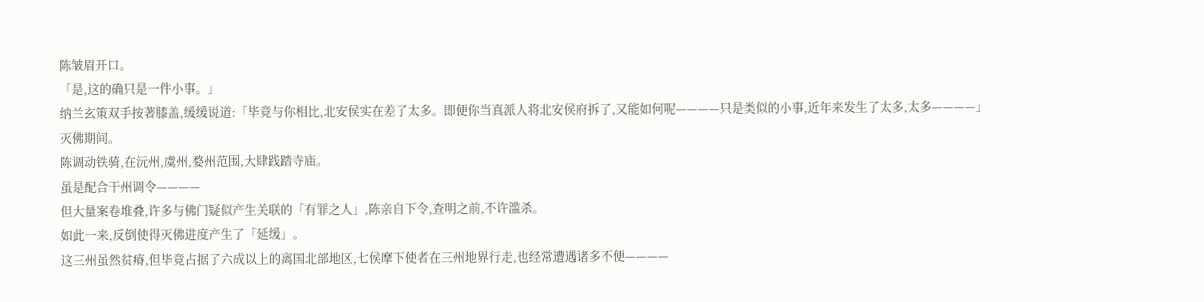陈皱眉开口。
「是,这的确只是一件小事。」
纳兰玄策双手按著膝盖,缓缓说道:「毕竟与你相比,北安侯实在差了太多。即便你当真派人将北安侯府拆了,又能如何呢————只是类似的小事,近年来发生了太多,太多————」
灭佛期间。
陈调动铁骑,在沅州,虞州,婺州范围,大肆践踏寺庙。
虽是配合干州调令————
但大量案卷堆叠,许多与佛门疑似产生关联的「有罪之人」,陈亲自下令,查明之前,不许滥杀。
如此一来,反倒使得灭佛进度产生了「延缓」。
这三州虽然贫瘠,但毕竟占据了六成以上的离国北部地区,七侯摩下使者在三州地界行走,也经常遭遇诸多不便————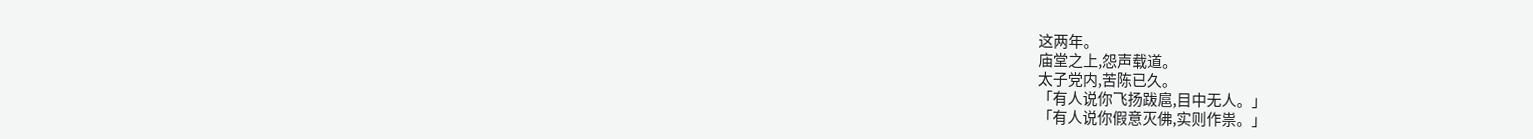这两年。
庙堂之上,怨声载道。
太子党内,苦陈已久。
「有人说你飞扬跋扈,目中无人。」
「有人说你假意灭佛,实则作祟。」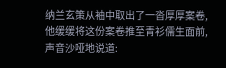纳兰玄策从袖中取出了一沓厚厚案卷,他缓缓将这份案卷推至青衫儒生面前,声音沙哑地说道: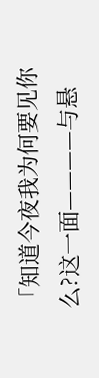「知道今夜我为何要见你么?这一面————与悬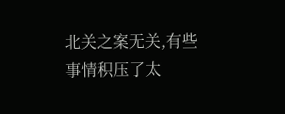北关之案无关,有些事情积压了太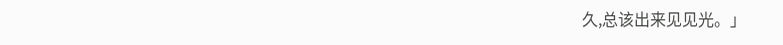久,总该出来见见光。」